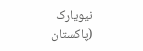نیویارک (پاکستان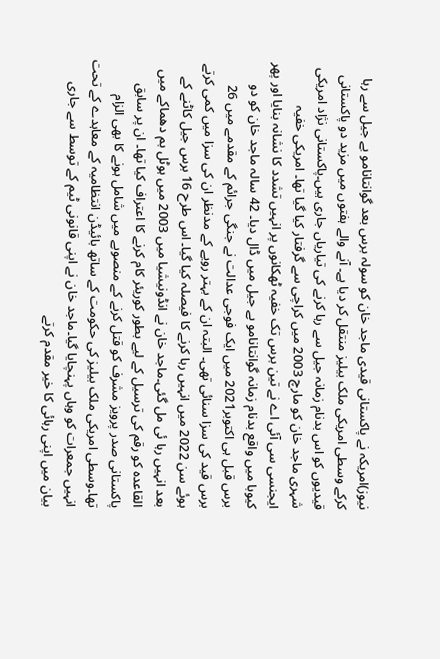نیوز)امریکہ نے پاکستانی قیدی ماجد خان کو سولہ برس بعد گوانتانامو بے جیل سے رہا کرکے وسطی امریکی ملک بیلیز منتقل کر دیا ہے۔ آنے والے ہفتوں میں مزید دو پاکستانی قیدیوں کو اس بدنام زمانہ جیل سے رہا کرنے کی تیاریاں جاری ہیں۔پاکستانی نژاد امریکی شہری ماجد خان کو مارچ 2003 میں کراچی سے گرفتار کیا گیا تھا۔ امریکی خفیہ ایجنسی سی آئی اے نے تین برس تک خفیہ ٹھکانوں پر انہیں تشدد کا نشانہ بنایا اور پھر کیوبا میں واقع بدنام زمانہ گوانتانامو بے جیل میں ڈال دیا۔ 42 سالہ ماجد خان کو دو برس قبل ہی اکتوبر2021 میں ایک فوجی عدالت نے جنگی جرائم کے مقدمے میں 26 برس قید کی سزا سنائی تھی۔ البتہ ان کے بہتر رویے کے مدنظر ان کی سزا میں کمی کرتے ہوئے سن 2022 میں انہیں رہا کرنے کا فیصلہ کیا گیا۔ اس طرح 16 برس جیل کاٹنے کے بعد انہیں رہا ئی مل گئی۔ماجد خان نے انڈونیشیا میں 2003 میں ہوٹل بم دھماکے میں القاعدہ کو رقم کی ترسیل کے لیے بطور کوریئر کام کرنے کا اعتراف کیا تھا۔ ان پر سابق پاکستانی صدر پرویز مشرف کو قتل کرنے کے منصوبے میں شامل ہونے کا بھی الزام تھا۔وسطی امریکی ملک بیلیز کی حکومت کے ساتھ بائیڈن انتظامیہ کے معاہدے کے تحت انہیں جمعرات کو وہاں پہنچایا گیا۔ماجد خان نے اپنی قانونی ٹیم کے توسط سے جاری بیان میں اپنی رہائی کا خیر مقدم کرتے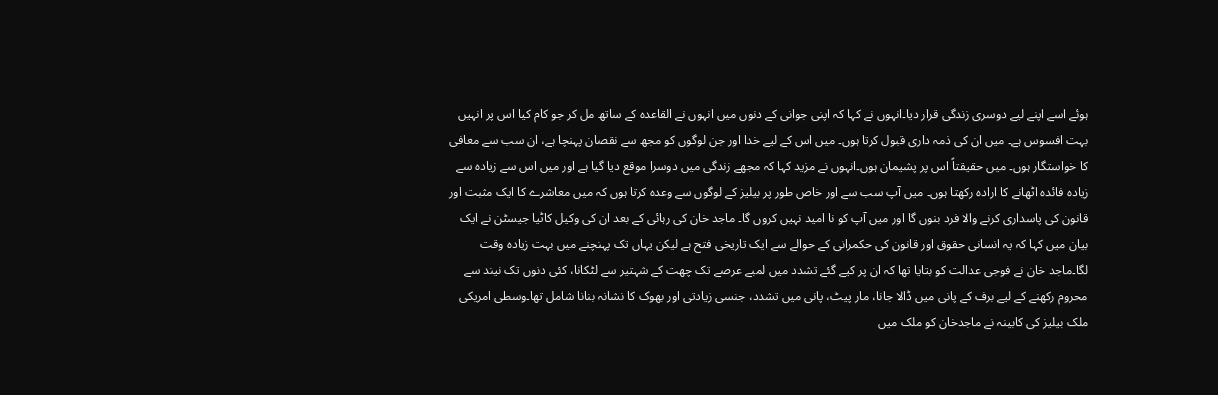ہوئے اسے اپنے لیے دوسری زندگی قرار دیا۔انہوں نے کہا کہ اپنی جوانی کے دنوں میں انہوں نے القاعدہ کے ساتھ مل کر جو کام کیا اس پر انہیں بہت افسوس ہے۔ میں ان کی ذمہ داری قبول کرتا ہوں۔ میں اس کے لیے خدا اور جن لوگوں کو مجھ سے نقصان پہنچا ہے، ان سب سے معافی کا خواستگار ہوں۔ میں حقیقتاً اس پر پشیمان ہوں۔انہوں نے مزید کہا کہ مجھے زندگی میں دوسرا موقع دیا گیا ہے اور میں اس سے زیادہ سے زیادہ فائدہ اٹھانے کا ارادہ رکھتا ہوں۔ میں آپ سب سے اور خاص طور پر بیلیز کے لوگوں سے وعدہ کرتا ہوں کہ میں معاشرے کا ایک مثبت اور قانون کی پاسداری کرنے والا فرد بنوں گا اور میں آپ کو نا امید نہیں کروں گا۔ ماجد خان کی رہائی کے بعد ان کی وکیل کاٹیا جیسٹن نے ایک بیان میں کہا کہ یہ انسانی حقوق اور قانون کی حکمرانی کے حوالے سے ایک تاریخی فتح ہے لیکن یہاں تک پہنچنے میں بہت زیادہ وقت لگا۔ماجد خان نے فوجی عدالت کو بتایا تھا کہ ان پر کیے گئے تشدد میں لمبے عرصے تک چھت کے شہتیر سے لٹکانا، کئی دنوں تک نیند سے محروم رکھنے کے لیے برف کے پانی میں ڈالا جانا، مار پیٹ، پانی میں تشدد، جنسی زیادتی اور بھوک کا نشانہ بنانا شامل تھا۔وسطی امریکی ملک بیلیز کی کابینہ نے ماجدخان کو ملک میں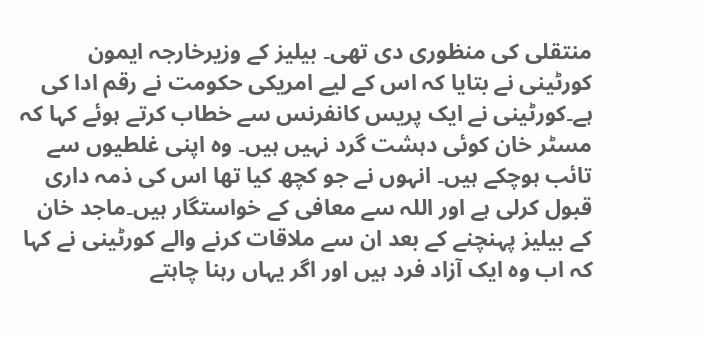منتقلی کی منظوری دی تھی۔ بیلیز کے وزیرخارجہ ایمون کورٹینی نے بتایا کہ اس کے لیے امریکی حکومت نے رقم ادا کی ہے۔کورٹینی نے ایک پریس کانفرنس سے خطاب کرتے ہوئے کہا کہ مسٹر خان کوئی دہشت گرد نہیں ہیں۔ وہ اپنی غلطیوں سے تائب ہوچکے ہیں۔ انہوں نے جو کچھ کیا تھا اس کی ذمہ داری قبول کرلی ہے اور اللہ سے معافی کے خواستگار ہیں۔ماجد خان کے بیلیز پہنچنے کے بعد ان سے ملاقات کرنے والے کورٹینی نے کہا کہ اب وہ ایک آزاد فرد ہیں اور اگر یہاں رہنا چاہتے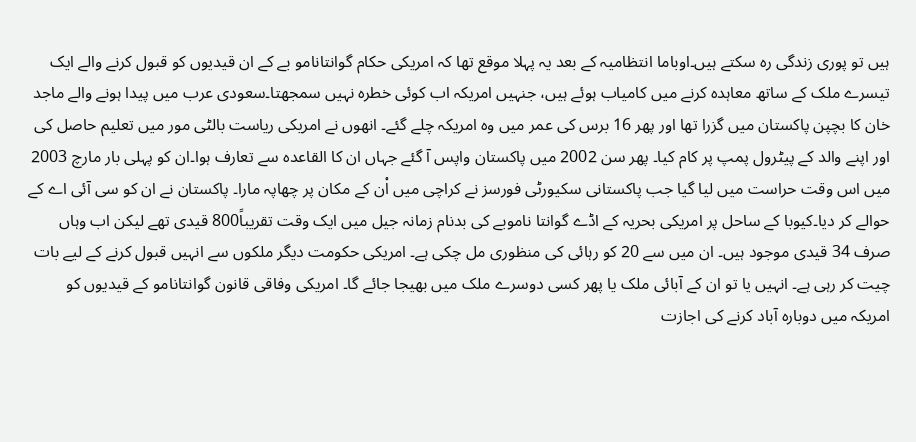ہیں تو پوری زندگی رہ سکتے ہیں۔اوباما انتظامیہ کے بعد یہ پہلا موقع تھا کہ امریکی حکام گوانتانامو بے کے ان قیدیوں کو قبول کرنے والے ایک تیسرے ملک کے ساتھ معاہدہ کرنے میں کامیاب ہوئے ہیں، جنہیں امریکہ اب کوئی خطرہ نہیں سمجھتا۔سعودی عرب میں پیدا ہونے والے ماجد خان کا بچپن پاکستان میں گزرا تھا اور پھر 16 برس کی عمر میں وہ امریکہ چلے گئے۔ انھوں نے امریکی ریاست بالٹی مور میں تعلیم حاصل کی اور اپنے والد کے پیٹرول پمپ پر کام کیا۔ پھر سن 2002 میں پاکستان واپس آ گئے جہاں ان کا القاعدہ سے تعارف ہوا۔ان کو پہلی بار مارچ 2003 میں اس وقت حراست میں لیا گیا جب پاکستانی سکیورٹی فورسز نے کراچی میں اْن کے مکان پر چھاپہ مارا۔ پاکستان نے ان کو سی آئی اے کے حوالے کر دیا۔کیوبا کے ساحل پر امریکی بحریہ کے اڈے گوانتا ناموبے کی بدنام زمانہ جیل میں ایک وقت تقریباً800 قیدی تھے لیکن اب وہاں صرف 34 قیدی موجود ہیں۔ ان میں سے 20 کو رہائی کی منظوری مل چکی ہے۔ امریکی حکومت دیگر ملکوں سے انہیں قبول کرنے کے لیے بات چیت کر رہی ہے۔ انہیں یا تو ان کے آبائی ملک یا پھر کسی دوسرے ملک میں بھیجا جائے گا۔ امریکی وفاقی قانون گوانتانامو کے قیدیوں کو امریکہ میں دوبارہ آباد کرنے کی اجازت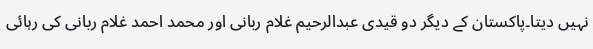نہیں دیتا۔پاکستان کے دیگر دو قیدی عبدالرحیم غلام ربانی اور محمد احمد غلام ربانی کی رہائی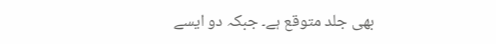بھی جلد متوقع ہے۔ جبکہ دو ایسے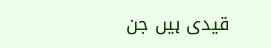قیدی ہیں جن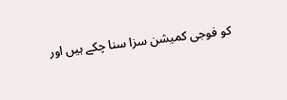کو فوجی کمیشن سزا سنا چکے ہیں اور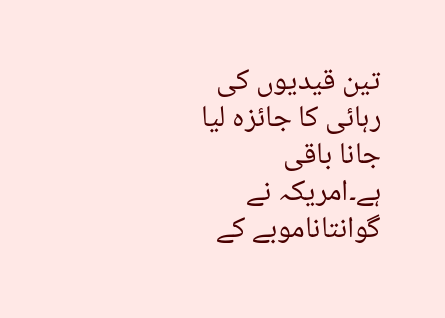تین قیدیوں کی رہائی کا جائزہ لیا جانا باقی ہے۔امریکہ نے گوانتاناموبے کے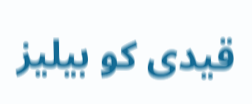قیدی کو بیلیز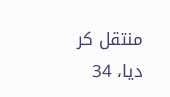منتقل کر دیا، 34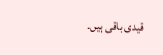قیدی باقی ہیں۔